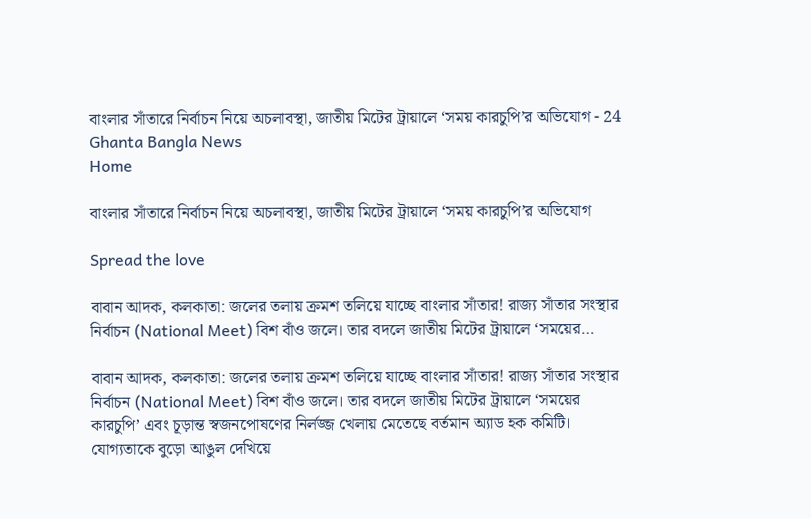বাংলার সাঁতারে নির্বাচন নিয়ে অচলাবস্থা, জাতীয় মিটের ট্রায়ালে ‘সময় কারচুপি’র অভিযোগ - 24 Ghanta Bangla News
Home

বাংলার সাঁতারে নির্বাচন নিয়ে অচলাবস্থা, জাতীয় মিটের ট্রায়ালে ‘সময় কারচুপি’র অভিযোগ

Spread the love

বাবান আদক, কলকাতা: জলের তলায় ক্রমশ তলিয়ে যাচ্ছে বাংলার সাঁতার! রাজ্য সাঁতার সংস্থার নির্বাচন (National Meet) বিশ বাঁও জলে। তার বদলে জাতীয় মিটের ট্রায়ালে ‘সময়ের…

বাবান আদক, কলকাতা: জলের তলায় ক্রমশ তলিয়ে যাচ্ছে বাংলার সাঁতার! রাজ্য সাঁতার সংস্থার নির্বাচন (National Meet) বিশ বাঁও জলে। তার বদলে জাতীয় মিটের ট্রায়ালে ‘সময়ের কারচুপি’ এবং চূড়ান্ত স্বজনপোষণের নির্লজ্জ খেলায় মেতেছে বর্তমান অ্যাড হক কমিটি। যোগ্যতাকে বুড়ো আঙুল দেখিয়ে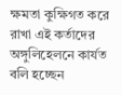ক্ষমতা কুক্ষিগত করে রাখা এই কর্তাদের অঙ্গুলিহেলনে কার্যত বলি হচ্ছেন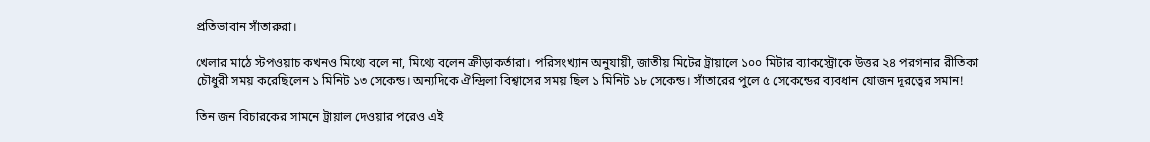প্রতিভাবান সাঁতারুরা।

খেলার মাঠে স্টপওয়াচ কখনও মিথ্যে বলে না, মিথ্যে বলেন ক্রীড়াকর্তারা। পরিসংখ্যান অনুযায়ী, জাতীয় মিটের ট্রায়ালে ১০০ মিটার ব্যাকস্ট্রোকে উত্তর ২৪ পরগনার রীতিকা চৌধুরী সময় করেছিলেন ১ মিনিট ১৩ সেকেন্ড। অন্যদিকে ঐন্দ্রিলা বিশ্বাসের সময় ছিল ১ মিনিট ১৮ সেকেন্ড। সাঁতারের পুলে ৫ সেকেন্ডের ব্যবধান যোজন দূরত্বের সমান!

তিন জন বিচারকের সামনে ট্রায়াল দেওয়ার পরেও এই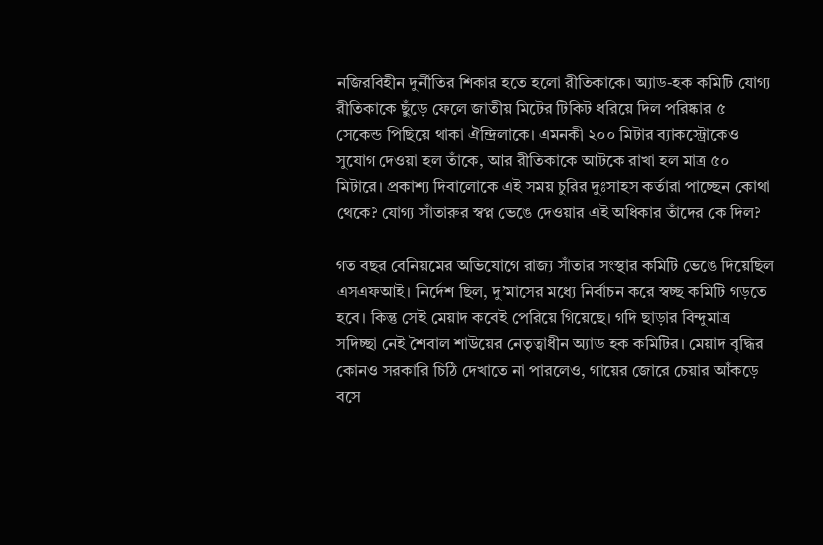নজিরবিহীন দুর্নীতির শিকার হতে হলো রীতিকাকে। অ্যাড-হক কমিটি যোগ্য রীতিকাকে ছুঁড়ে ফেলে জাতীয় মিটের টিকিট ধরিয়ে দিল পরিষ্কার ৫ সেকেন্ড পিছিয়ে থাকা ঐন্দ্রিলাকে। এমনকী ২০০ মিটার ব্যাকস্ট্রোকেও সুযোগ দেওয়া হল তাঁকে, আর রীতিকাকে আটকে রাখা হল মাত্র ৫০ মিটারে। প্রকাশ্য দিবালোকে এই সময় চুরির দুঃসাহস কর্তারা পাচ্ছেন কোথা থেকে? যোগ্য সাঁতারুর স্বপ্ন ভেঙে দেওয়ার এই অধিকার তাঁদের কে দিল?

গত বছর বেনিয়মের অভিযোগে রাজ্য সাঁতার সংস্থার কমিটি ভেঙে দিয়েছিল এসএফআই। নির্দেশ ছিল, দু’মাসের মধ্যে নির্বাচন করে স্বচ্ছ কমিটি গড়তে হবে। কিন্তু সেই মেয়াদ কবেই পেরিয়ে গিয়েছে। গদি ছাড়ার বিন্দুমাত্র সদিচ্ছা নেই শৈবাল শাউয়ের নেতৃত্বাধীন অ্যাড হক কমিটির। মেয়াদ বৃদ্ধির কোনও সরকারি চিঠি দেখাতে না পারলেও, গায়ের জোরে চেয়ার আঁকড়ে বসে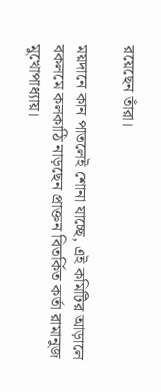রয়েছেন তাঁরা।

ময়দানে কান পাতলেই শোনা যাচ্ছে, এই কমিটির আড়ালে বকলমে কলকাঠি নাড়ছেন প্রাক্তন বিতর্কিত কর্তা রামানুজ মুখোপাধ্যায়।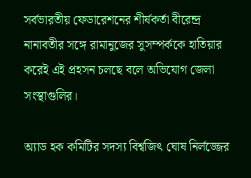সর্বভারতীয় ফেডারেশনের শীর্ষকর্তা বীরেন্দ্র নানাবতীর সঙ্গে রামানুজের সুসম্পর্ককে হাতিয়ার করেই এই প্রহসন চলছে বলে অভিযোগ জেলা সংস্থাগুলির।

অ্যাড হক কমিটির সদস্য বিশ্বজিৎ ঘোষ নির্লজ্জের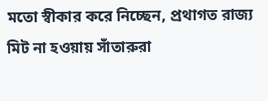মতো স্বীকার করে নিচ্ছেন, প্রথাগত রাজ্য মিট না হওয়ায় সাঁতারুরা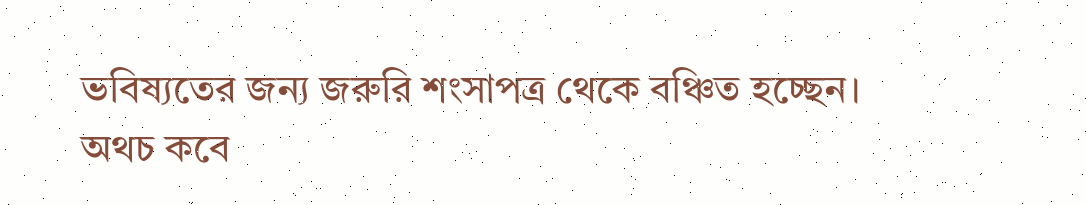ভবিষ্যতের জন্য জরুরি শংসাপত্র থেকে বঞ্চিত হচ্ছেন। অথচ কবে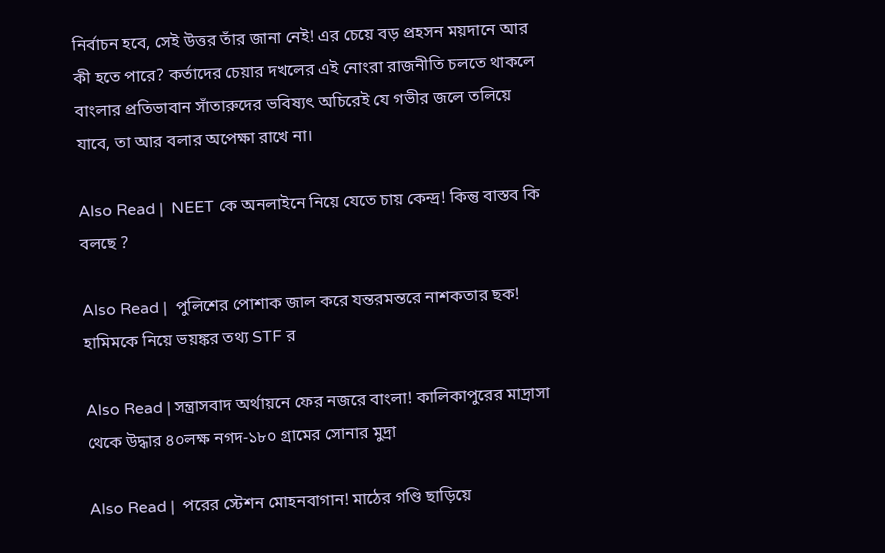নির্বাচন হবে, সেই উত্তর তাঁর জানা নেই! এর চেয়ে বড় প্রহসন ময়দানে আর কী হতে পারে? কর্তাদের চেয়ার দখলের এই নোংরা রাজনীতি চলতে থাকলে বাংলার প্রতিভাবান সাঁতারুদের ভবিষ্যৎ অচিরেই যে গভীর জলে তলিয়ে যাবে, তা আর বলার অপেক্ষা রাখে না।

Also Read |  NEET কে অনলাইনে নিয়ে যেতে চায় কেন্দ্র! কিন্তু বাস্তব কি বলছে ?

Also Read |  পুলিশের পোশাক জাল করে যন্তরমন্তরে নাশকতার ছক! হামিমকে নিয়ে ভয়ঙ্কর তথ্য STF র

Also Read | সন্ত্রাসবাদ অর্থায়নে ফের নজরে বাংলা! কালিকাপুরের মাদ্রাসা থেকে উদ্ধার ৪০লক্ষ নগদ-১৮০ গ্রামের সোনার মুদ্রা

Also Read |  পরের স্টেশন মোহনবাগান! মাঠের গণ্ডি ছাড়িয়ে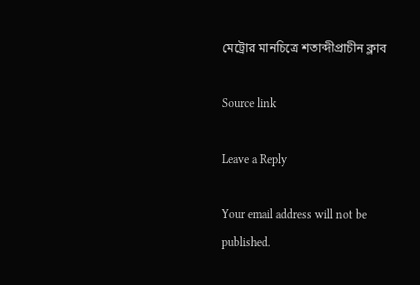মেট্রোর মানচিত্রে শতাব্দীপ্রাচীন ক্লাব

Source link

Leave a Reply

Your email address will not be published.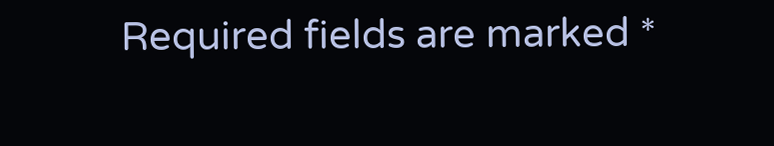Required fields are marked *